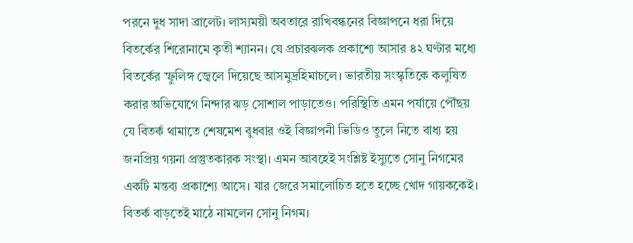পরনে দুধ সাদা ব্রালেট। লাস্যময়ী অবতারে রাখিবন্ধনের বিজ্ঞাপনে ধরা দিয়ে বিতর্কের শিরোনামে কৃতী শ্যানন। যে প্রচারঝলক প্রকাশ্যে আসার ৪২ ঘণ্টার মধ্যে বিতর্কের স্ফুলিঙ্গ জ্বেলে দিয়েছে আসমুদ্রহিমাচলে। ভারতীয় সংস্কৃতিকে কলুষিত করার অভিযোগে নিন্দার ঝড় সোশাল পাড়াতেও। পরিস্থিতি এমন পর্যায়ে পৌঁছয় যে বিতর্ক থামাতে শেষমেশ বুধবার ওই বিজ্ঞাপনী ভিডিও তুলে নিতে বাধ্য হয় জনপ্রিয় গয়না প্রস্তুতকারক সংস্থা। এমন আবহেই সংশ্লিষ্ট ইস্যুতে সোনু নিগমের একটি মন্তব্য প্রকাশ্যে আসে। যার জেরে সমালোচিত হতে হচ্ছে খোদ গায়ককেই। বিতর্ক বাড়তেই মাঠে নামলেন সোনু নিগম।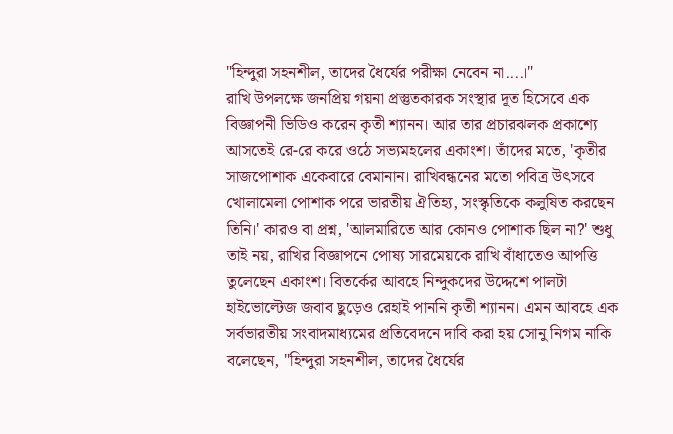"হিন্দুরা সহনশীল, তাদের ধৈর্যের পরীক্ষা নেবেন না....।"
রাখি উপলক্ষে জনপ্রিয় গয়না প্রস্তুতকারক সংস্থার দূত হিসেবে এক বিজ্ঞাপনী ভিডিও করেন কৃতী শ্যানন। আর তার প্রচারঝলক প্রকাশ্যে আসতেই রে-রে করে ওঠে সভ্যমহলের একাংশ। তাঁদের মতে, 'কৃতীর সাজপোশাক একেবারে বেমানান। রাখিবন্ধনের মতো পবিত্র উৎসবে খোলামেলা পোশাক পরে ভারতীয় ঐতিহ্য, সংস্কৃতিকে কলুষিত করছেন তিনি।' কারও বা প্রশ্ন, 'আলমারিতে আর কোনও পোশাক ছিল না?' শুধু তাই নয়, রাখির বিজ্ঞাপনে পোষ্য সারমেয়কে রাখি বাঁধাতেও আপত্তি তুলেছেন একাংশ। বিতর্কের আবহে নিন্দুকদের উদ্দেশে পালটা হাইভোল্টেজ জবাব ছুড়েও রেহাই পাননি কৃতী শ্যানন। এমন আবহে এক সর্বভারতীয় সংবাদমাধ্যমের প্রতিবেদনে দাবি করা হয় সোনু নিগম নাকি বলেছেন, "হিন্দুরা সহনশীল, তাদের ধৈর্যের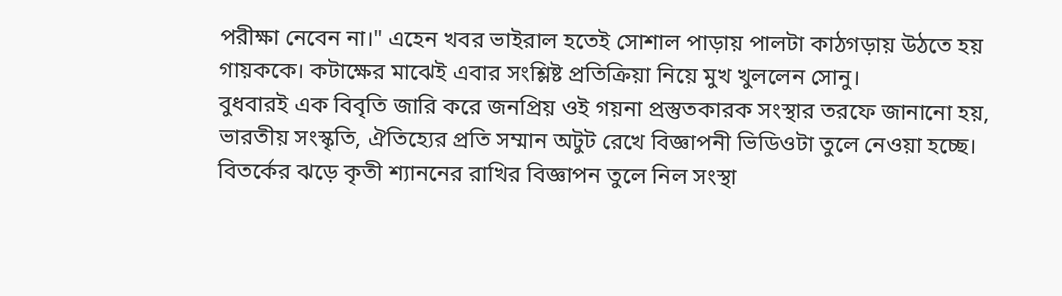পরীক্ষা নেবেন না।" এহেন খবর ভাইরাল হতেই সোশাল পাড়ায় পালটা কাঠগড়ায় উঠতে হয় গায়ককে। কটাক্ষের মাঝেই এবার সংশ্লিষ্ট প্রতিক্রিয়া নিয়ে মুখ খুললেন সোনু।
বুধবারই এক বিবৃতি জারি করে জনপ্রিয় ওই গয়না প্রস্তুতকারক সংস্থার তরফে জানানো হয়, ভারতীয় সংস্কৃতি, ঐতিহ্যের প্রতি সম্মান অটুট রেখে বিজ্ঞাপনী ভিডিওটা তুলে নেওয়া হচ্ছে।
বিতর্কের ঝড়ে কৃতী শ্যাননের রাখির বিজ্ঞাপন তুলে নিল সংস্থা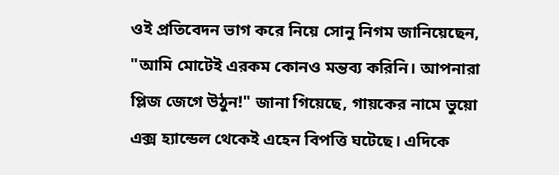ওই প্রতিবেদন ভাগ করে নিয়ে সোনু নিগম জানিয়েছেন, "আমি মোটেই এরকম কোনও মন্তব্য করিনি। আপনারা প্লিজ জেগে উঠুন!" জানা গিয়েছে, গায়কের নামে ভুয়ো এক্স হ্যান্ডেল থেকেই এহেন বিপত্তি ঘটেছে। এদিকে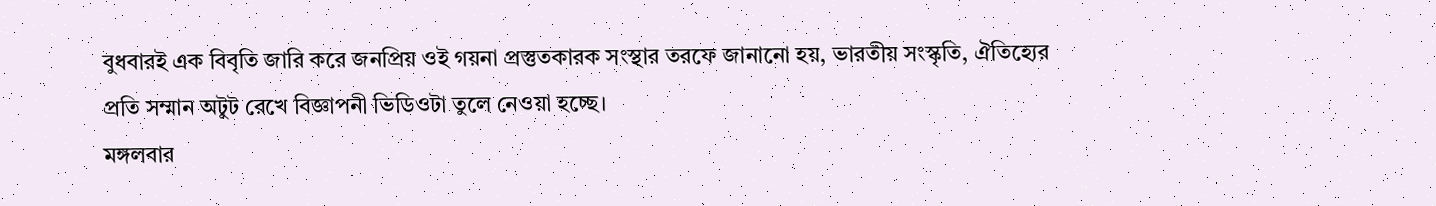বুধবারই এক বিবৃতি জারি করে জনপ্রিয় ওই গয়না প্রস্তুতকারক সংস্থার তরফে জানানো হয়, ভারতীয় সংস্কৃতি, ঐতিহ্যের প্রতি সম্মান অটুট রেখে বিজ্ঞাপনী ভিডিওটা তুলে নেওয়া হচ্ছে।
মঙ্গলবার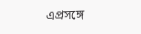এপ্রসঙ্গে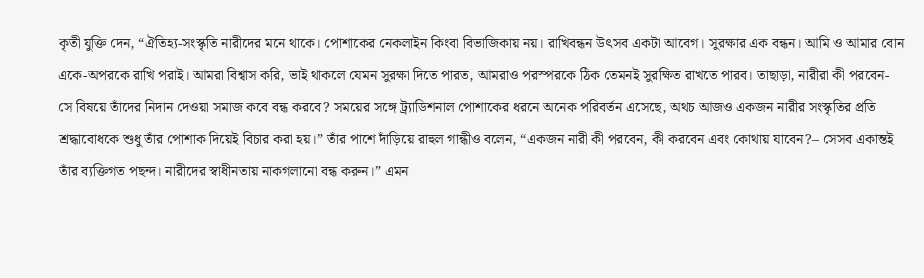কৃতী যুক্তি দেন, “ঐতিহ্য-সংস্কৃতি নারীদের মনে থাকে। পোশাকের নেকলাইন কিংবা বিভাজিকায় নয়। রাখিবন্ধন উৎসব একটা আবেগ। সুরক্ষার এক বন্ধন। আমি ও আমার বোন একে-অপরকে রাখি পরাই। আমরা বিশ্বাস করি, ভাই থাকলে যেমন সুরক্ষা দিতে পারত, আমরাও পরস্পরকে ঠিক তেমনই সুরক্ষিত রাখতে পারব। তাছাড়া, নারীরা কী পরবেন- সে বিষয়ে তাঁদের নিদান দেওয়া সমাজ কবে বন্ধ করবে? সময়ের সঙ্গে ট্র্যাডিশনাল পোশাকের ধরনে অনেক পরিবর্তন এসেছে, অথচ আজও একজন নারীর সংস্কৃতির প্রতি শ্রদ্ধাবোধকে শুধু তাঁর পোশাক দিয়েই বিচার করা হয়।” তাঁর পাশে দাঁড়িয়ে রাহুল গান্ধীও বলেন, “একজন নারী কী পরবেন, কী করবেন এবং কোথায় যাবেন?– সেসব একান্তই তাঁর ব্যক্তিগত পছন্দ। নারীদের স্বাধীনতায় নাকগলানো বন্ধ করুন।” এমন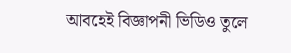আবহেই বিজ্ঞাপনী ভিডিও তুলে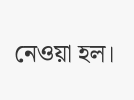নেওয়া হল।